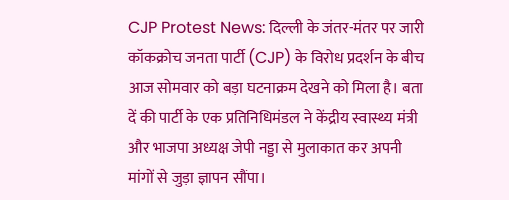CJP Protest News: दिल्ली के जंतर-मंतर पर जारी कॉकक्रोच जनता पार्टी (CJP) के विरोध प्रदर्शन के बीच आज सोमवार को बड़ा घटनाक्रम देखने को मिला है। बता दें की पार्टी के एक प्रतिनिधिमंडल ने केंद्रीय स्वास्थ्य मंत्री और भाजपा अध्यक्ष जेपी नड्डा से मुलाकात कर अपनी मांगों से जुड़ा ज्ञापन सौंपा।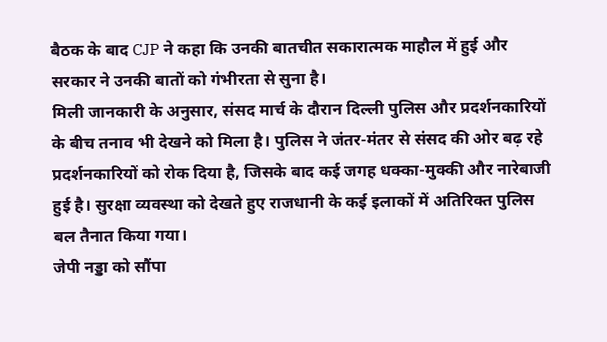बैठक के बाद CJP ने कहा कि उनकी बातचीत सकारात्मक माहौल में हुई और सरकार ने उनकी बातों को गंभीरता से सुना है।
मिली जानकारी के अनुसार, संसद मार्च के दौरान दिल्ली पुलिस और प्रदर्शनकारियों के बीच तनाव भी देखने को मिला है। पुलिस ने जंतर-मंतर से संसद की ओर बढ़ रहे प्रदर्शनकारियों को रोक दिया है, जिसके बाद कई जगह धक्का-मुक्की और नारेबाजी हुई है। सुरक्षा व्यवस्था को देखते हुए राजधानी के कई इलाकों में अतिरिक्त पुलिस बल तैनात किया गया।
जेपी नड्डा को सौंपा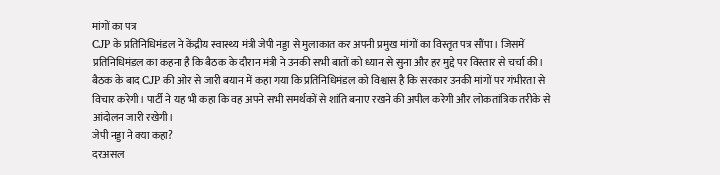मांगों का पत्र
CJP के प्रतिनिधिमंडल ने केंद्रीय स्वास्थ्य मंत्री जेपी नड्डा से मुलाकात कर अपनी प्रमुख मांगों का विस्तृत पत्र सौंपा। जिसमें प्रतिनिधिमंडल का कहना है कि बैठक के दौरान मंत्री ने उनकी सभी बातों को ध्यान से सुना और हर मुद्दे पर विस्तार से चर्चा की।
बैठक के बाद CJP की ओर से जारी बयान में कहा गया कि प्रतिनिधिमंडल को विश्वास है कि सरकार उनकी मांगों पर गंभीरता से विचार करेगी। पार्टी ने यह भी कहा कि वह अपने सभी समर्थकों से शांति बनाए रखने की अपील करेगी और लोकतांत्रिक तरीके से आंदोलन जारी रखेगी।
जेपी नड्डा ने क्या कहा?
दरअसल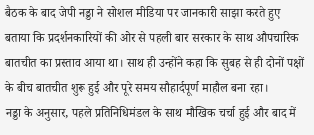बैठक के बाद जेपी नड्डा ने सोशल मीडिया पर जानकारी साझा करते हुए बताया कि प्रदर्शनकारियों की ओर से पहली बार सरकार के साथ औपचारिक बातचीत का प्रस्ताव आया था। साथ ही उन्होंने कहा कि सुबह से ही दोनों पक्षों के बीच बातचीत शुरू हुई और पूरे समय सौहार्दपूर्ण माहौल बना रहा।
नड्डा के अनुसार, पहले प्रतिनिधिमंडल के साथ मौखिक चर्चा हुई और बाद में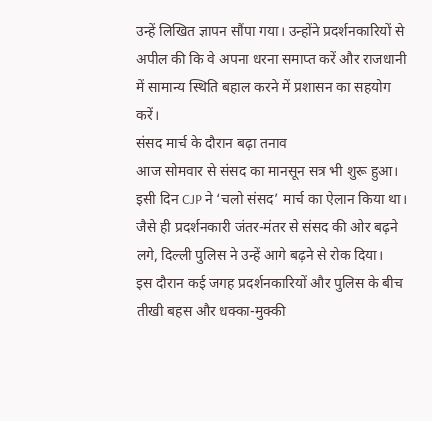उन्हें लिखित ज्ञापन सौंपा गया। उन्होंने प्रदर्शनकारियों से अपील की कि वे अपना धरना समाप्त करें और राजधानी में सामान्य स्थिति बहाल करने में प्रशासन का सहयोग करें।
संसद मार्च के दौरान बढ़ा तनाव
आज सोमवार से संसद का मानसून सत्र भी शुरू हुआ। इसी दिन CJP ने ‘चलो संसद’ मार्च का ऐलान किया था। जैसे ही प्रदर्शनकारी जंतर-मंतर से संसद की ओर बढ़ने लगे, दिल्ली पुलिस ने उन्हें आगे बढ़ने से रोक दिया।
इस दौरान कई जगह प्रदर्शनकारियों और पुलिस के बीच तीखी बहस और धक्का-मुक्की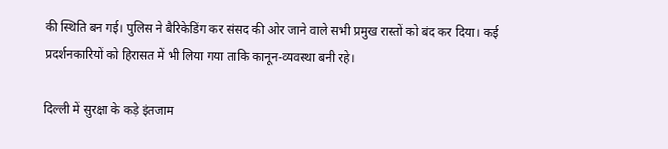की स्थिति बन गई। पुलिस ने बैरिकेडिंग कर संसद की ओर जाने वाले सभी प्रमुख रास्तों को बंद कर दिया। कई प्रदर्शनकारियों को हिरासत में भी लिया गया ताकि कानून-व्यवस्था बनी रहे।

दिल्ली में सुरक्षा के कड़े इंतजाम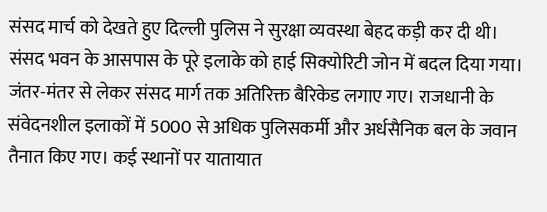संसद मार्च को देखते हुए दिल्ली पुलिस ने सुरक्षा व्यवस्था बेहद कड़ी कर दी थी। संसद भवन के आसपास के पूरे इलाके को हाई सिक्योरिटी जोन में बदल दिया गया।
जंतर-मंतर से लेकर संसद मार्ग तक अतिरिक्त बैरिकेड लगाए गए। राजधानी के संवेदनशील इलाकों में 5000 से अधिक पुलिसकर्मी और अर्धसैनिक बल के जवान तैनात किए गए। कई स्थानों पर यातायात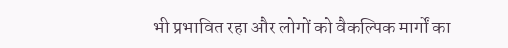भी प्रभावित रहा और लोगों को वैकल्पिक मार्गों का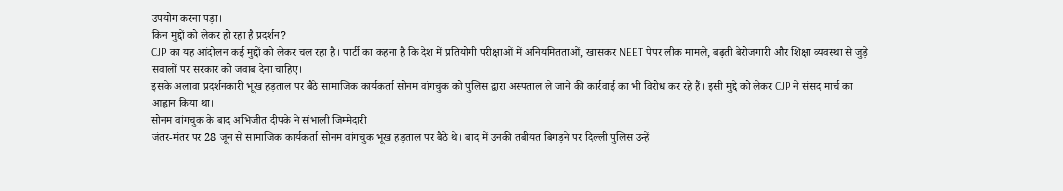उपयोग करना पड़ा।
किन मुद्दों को लेकर हो रहा है प्रदर्शन?
CJP का यह आंदोलन कई मुद्दों को लेकर चल रहा है। पार्टी का कहना है कि देश में प्रतियोगी परीक्षाओं में अनियमितताओं, खासकर NEET पेपर लीक मामले, बढ़ती बेरोजगारी और शिक्षा व्यवस्था से जुड़े सवालों पर सरकार को जवाब देना चाहिए।
इसके अलावा प्रदर्शनकारी भूख हड़ताल पर बैठे सामाजिक कार्यकर्ता सोनम वांगचुक को पुलिस द्वारा अस्पताल ले जाने की कार्रवाई का भी विरोध कर रहे हैं। इसी मुद्दे को लेकर CJP ने संसद मार्च का आह्वान किया था।
सोनम वांगचुक के बाद अभिजीत दीपके ने संभाली जिम्मेदारी
जंतर-मंतर पर 28 जून से सामाजिक कार्यकर्ता सोनम वांगचुक भूख हड़ताल पर बैठे थे। बाद में उनकी तबीयत बिगड़ने पर दिल्ली पुलिस उन्हें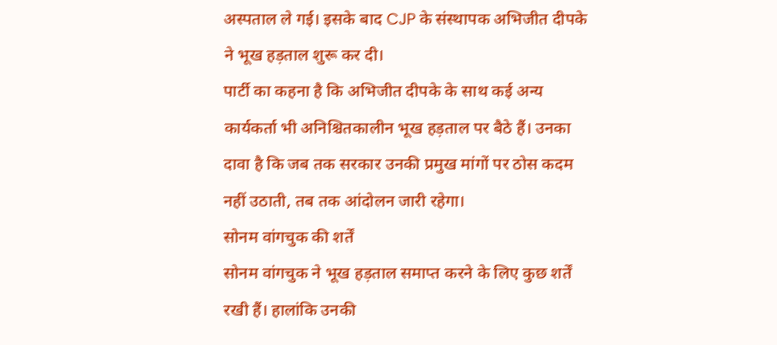अस्पताल ले गई। इसके बाद CJP के संस्थापक अभिजीत दीपके ने भूख हड़ताल शुरू कर दी।
पार्टी का कहना है कि अभिजीत दीपके के साथ कई अन्य कार्यकर्ता भी अनिश्चितकालीन भूख हड़ताल पर बैठे हैं। उनका दावा है कि जब तक सरकार उनकी प्रमुख मांगों पर ठोस कदम नहीं उठाती, तब तक आंदोलन जारी रहेगा।
सोनम वांगचुक की शर्तें
सोनम वांगचुक ने भूख हड़ताल समाप्त करने के लिए कुछ शर्तें रखी हैं। हालांकि उनकी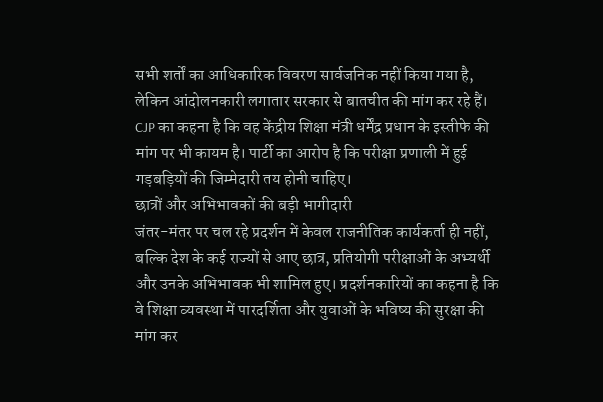सभी शर्तों का आधिकारिक विवरण सार्वजनिक नहीं किया गया है, लेकिन आंदोलनकारी लगातार सरकार से बातचीत की मांग कर रहे हैं।
CJP का कहना है कि वह केंद्रीय शिक्षा मंत्री धर्मेंद्र प्रधान के इस्तीफे की मांग पर भी कायम है। पार्टी का आरोप है कि परीक्षा प्रणाली में हुई गड़बड़ियों की जिम्मेदारी तय होनी चाहिए।
छात्रों और अभिभावकों की बड़ी भागीदारी
जंतर-मंतर पर चल रहे प्रदर्शन में केवल राजनीतिक कार्यकर्ता ही नहीं, बल्कि देश के कई राज्यों से आए छात्र, प्रतियोगी परीक्षाओं के अभ्यर्थी और उनके अभिभावक भी शामिल हुए। प्रदर्शनकारियों का कहना है कि वे शिक्षा व्यवस्था में पारदर्शिता और युवाओं के भविष्य की सुरक्षा की मांग कर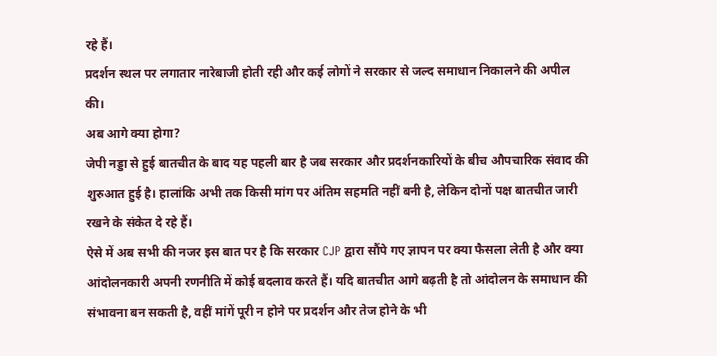रहे हैं।
प्रदर्शन स्थल पर लगातार नारेबाजी होती रही और कई लोगों ने सरकार से जल्द समाधान निकालने की अपील की।
अब आगे क्या होगा?
जेपी नड्डा से हुई बातचीत के बाद यह पहली बार है जब सरकार और प्रदर्शनकारियों के बीच औपचारिक संवाद की शुरुआत हुई है। हालांकि अभी तक किसी मांग पर अंतिम सहमति नहीं बनी है, लेकिन दोनों पक्ष बातचीत जारी रखने के संकेत दे रहे हैं।
ऐसे में अब सभी की नजर इस बात पर है कि सरकार CJP द्वारा सौंपे गए ज्ञापन पर क्या फैसला लेती है और क्या आंदोलनकारी अपनी रणनीति में कोई बदलाव करते हैं। यदि बातचीत आगे बढ़ती है तो आंदोलन के समाधान की संभावना बन सकती है, वहीं मांगें पूरी न होने पर प्रदर्शन और तेज होने के भी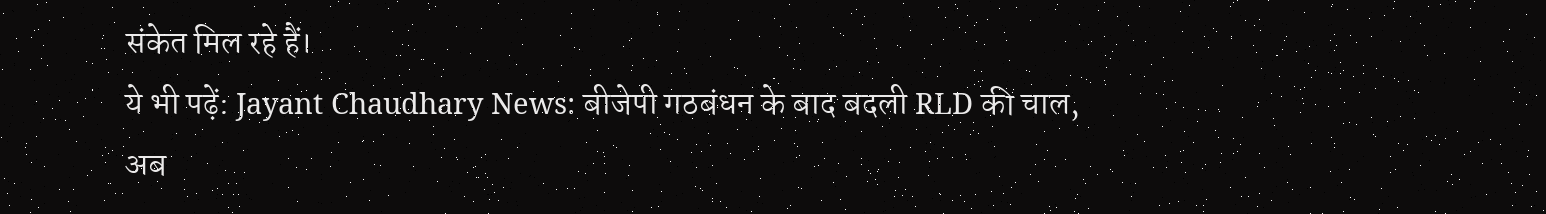संकेत मिल रहे हैं।
ये भी पढ़ें: Jayant Chaudhary News: बीजेपी गठबंधन के बाद बदली RLD की चाल, अब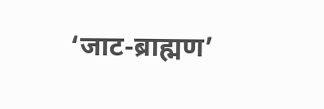‘जाट-ब्राह्मण’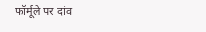फॉर्मूले पर दांव